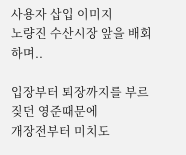사용자 삽입 이미지
노량진 수산시장 앞을 배회하며..

입장부터 퇴장까지를 부르짖던 영준때문에
개장전부터 미치도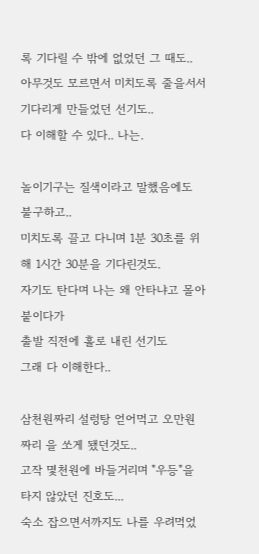록 기다릴 수 밖에 없었던 그 때도..
아무것도 모르면서 미치도록 줄을서서 기다리게 만들었던 선기도..
다 이해할 수 있다.. 나는.

놀이기구는 질색이라고 말했음에도 불구하고..
미치도록 끌고 다니며 1분 30초를 위해 1시간 30분을 기다린것도.
자기도 탄다며 나는 왜 안타냐고 몰아붙이다가
출발 직전에 홀로 내린 선기도
그래 다 이해한다..

삼천원짜리 설렁탕 얻어먹고 오만원짜리 을 쏘게 됐던것도..
고작 몇천원에 바들거리며 "우등"을 타지 않았던 진호도...
숙소 잡으면서까지도 나를 우려먹었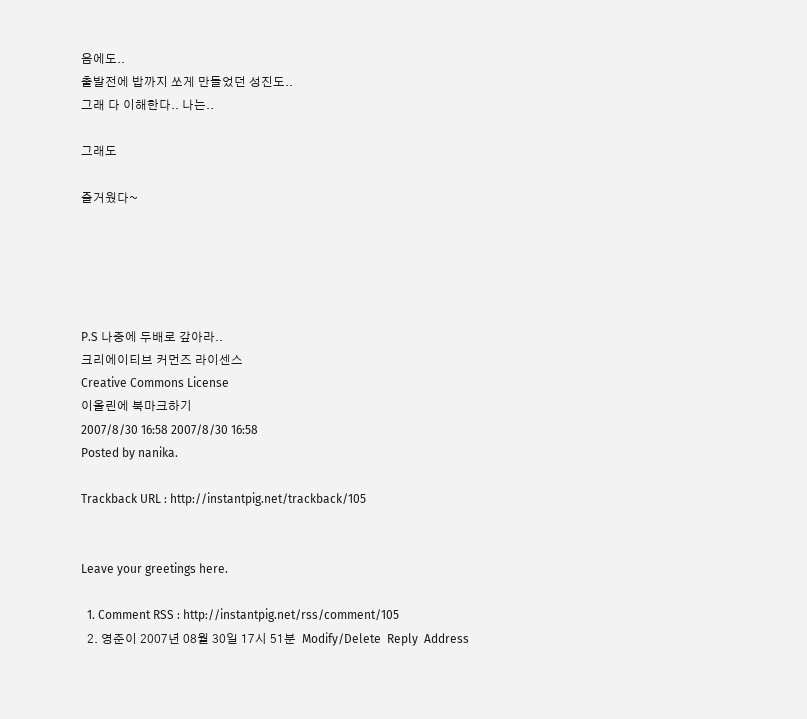음에도..
출발전에 밥까지 쏘게 만들었던 성진도..
그래 다 이해한다.. 나는..

그래도

즐거웠다~





P.S 나중에 두배로 갚아라..
크리에이티브 커먼즈 라이센스
Creative Commons License
이올린에 북마크하기
2007/8/30 16:58 2007/8/30 16:58
Posted by nanika.

Trackback URL : http://instantpig.net/trackback/105


Leave your greetings here.

  1. Comment RSS : http://instantpig.net/rss/comment/105
  2. 영준이 2007년 08월 30일 17시 51분  Modify/Delete  Reply  Address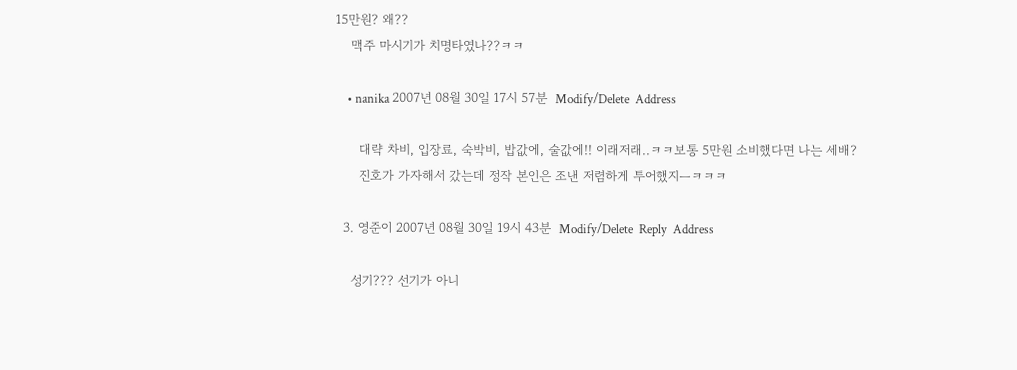15만원? 왜??
    맥주 마시기가 치명타였나??ㅋㅋ

    • nanika 2007년 08월 30일 17시 57분  Modify/Delete  Address

      대략 차비, 입장료, 숙박비, 밥값에, 술값에!! 이래저래..ㅋㅋ보통 5만원 소비했다면 나는 세배?
      진호가 가자해서 갔는데 정작 본인은 조낸 저렴하게 투어했지ㅡㅋㅋㅋ

  3. 영준이 2007년 08월 30일 19시 43분  Modify/Delete  Reply  Address

    성기??? 선기가 아니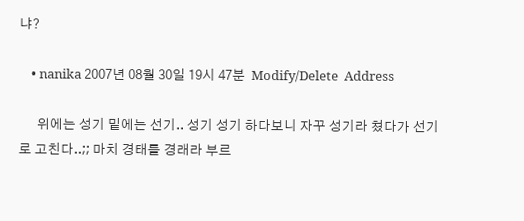냐?

    • nanika 2007년 08월 30일 19시 47분  Modify/Delete  Address

      위에는 성기 밑에는 선기.. 성기 성기 하다보니 자꾸 성기라 쳤다가 선기로 고친다..;; 마치 경태를 경래라 부르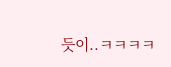듯이..ㅋㅋㅋㅋ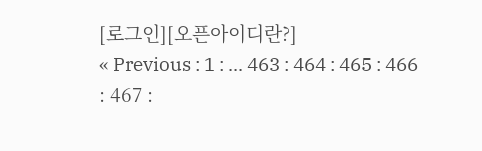[로그인][오픈아이디란?]
« Previous : 1 : ... 463 : 464 : 465 : 466 : 467 :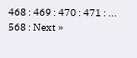468 : 469 : 470 : 471 : ... 568 : Next »